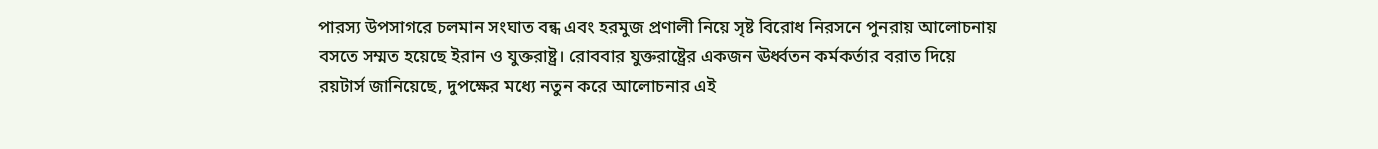পারস্য উপসাগরে চলমান সংঘাত বন্ধ এবং হরমুজ প্রণালী নিয়ে সৃষ্ট বিরোধ নিরসনে পুনরায় আলোচনায় বসতে সম্মত হয়েছে ইরান ও যুক্তরাষ্ট্র। রোববার যুক্তরাষ্ট্রের একজন ঊর্ধ্বতন কর্মকর্তার বরাত দিয়ে রয়টার্স জানিয়েছে, দুপক্ষের মধ্যে নতুন করে আলোচনার এই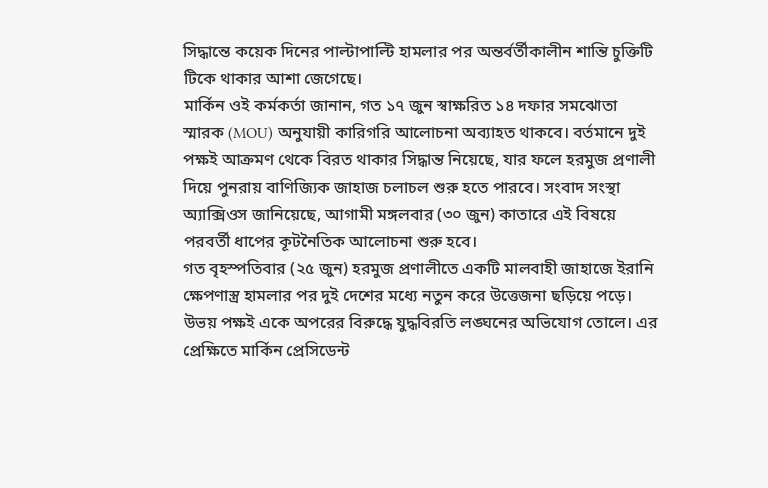সিদ্ধান্তে কয়েক দিনের পাল্টাপাল্টি হামলার পর অন্তর্বর্তীকালীন শান্তি চুক্তিটি টিকে থাকার আশা জেগেছে।
মার্কিন ওই কর্মকর্তা জানান, গত ১৭ জুন স্বাক্ষরিত ১৪ দফার সমঝোতা স্মারক (MOU) অনুযায়ী কারিগরি আলোচনা অব্যাহত থাকবে। বর্তমানে দুই পক্ষই আক্রমণ থেকে বিরত থাকার সিদ্ধান্ত নিয়েছে, যার ফলে হরমুজ প্রণালী দিয়ে পুনরায় বাণিজ্যিক জাহাজ চলাচল শুরু হতে পারবে। সংবাদ সংস্থা অ্যাক্সিওস জানিয়েছে, আগামী মঙ্গলবার (৩০ জুন) কাতারে এই বিষয়ে পরবর্তী ধাপের কূটনৈতিক আলোচনা শুরু হবে।
গত বৃহস্পতিবার (২৫ জুন) হরমুজ প্রণালীতে একটি মালবাহী জাহাজে ইরানি ক্ষেপণাস্ত্র হামলার পর দুই দেশের মধ্যে নতুন করে উত্তেজনা ছড়িয়ে পড়ে। উভয় পক্ষই একে অপরের বিরুদ্ধে যুদ্ধবিরতি লঙ্ঘনের অভিযোগ তোলে। এর প্রেক্ষিতে মার্কিন প্রেসিডেন্ট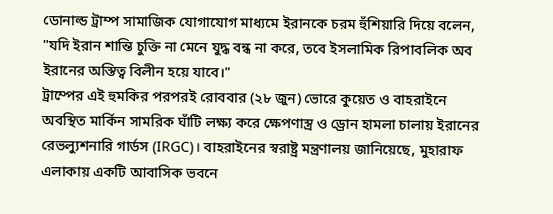ডোনাল্ড ট্রাম্প সামাজিক যোগাযোগ মাধ্যমে ইরানকে চরম হুঁশিয়ারি দিয়ে বলেন, "যদি ইরান শান্তি চুক্তি না মেনে যুদ্ধ বন্ধ না করে, তবে ইসলামিক রিপাবলিক অব ইরানের অস্তিত্ব বিলীন হয়ে যাবে।"
ট্রাম্পের এই হুমকির পরপরই রোববার (২৮ জুন) ভোরে কুয়েত ও বাহরাইনে অবস্থিত মার্কিন সামরিক ঘাঁটি লক্ষ্য করে ক্ষেপণাস্ত্র ও ড্রোন হামলা চালায় ইরানের রেভল্যুশনারি গার্ডস (IRGC)। বাহরাইনের স্বরাষ্ট্র মন্ত্রণালয় জানিয়েছে, মুহারাফ এলাকায় একটি আবাসিক ভবনে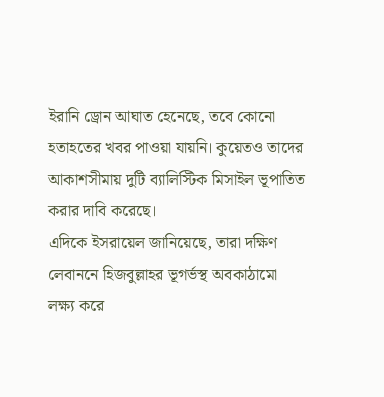ইরানি ড্রোন আঘাত হেনেছে, তবে কোনো হতাহতের খবর পাওয়া যায়নি। কুয়েতও তাদের আকাশসীমায় দুটি ব্যালিস্টিক মিসাইল ভূপাতিত করার দাবি করেছে।
এদিকে ইসরায়েল জানিয়েছে, তারা দক্ষিণ লেবাননে হিজবুল্লাহর ভূগর্ভস্থ অবকাঠামো লক্ষ্য করে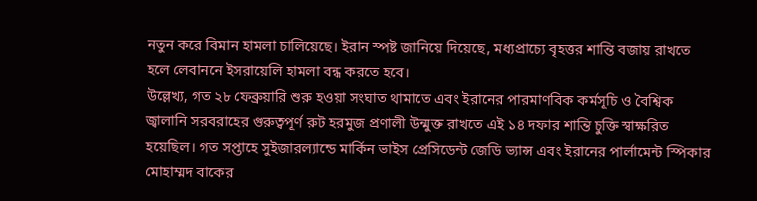নতুন করে বিমান হামলা চালিয়েছে। ইরান স্পষ্ট জানিয়ে দিয়েছে, মধ্যপ্রাচ্যে বৃহত্তর শান্তি বজায় রাখতে হলে লেবাননে ইসরায়েলি হামলা বন্ধ করতে হবে।
উল্লেখ্য, গত ২৮ ফেব্রুয়ারি শুরু হওয়া সংঘাত থামাতে এবং ইরানের পারমাণবিক কর্মসূচি ও বৈশ্বিক জ্বালানি সরবরাহের গুরুত্বপূর্ণ রুট হরমুজ প্রণালী উন্মুক্ত রাখতে এই ১৪ দফার শান্তি চুক্তি স্বাক্ষরিত হয়েছিল। গত সপ্তাহে সুইজারল্যান্ডে মার্কিন ভাইস প্রেসিডেন্ট জেডি ভ্যান্স এবং ইরানের পার্লামেন্ট স্পিকার মোহাম্মদ বাকের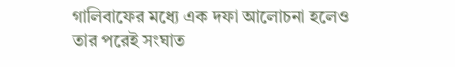গালিবাফের মধ্যে এক দফা আলোচনা হলেও তার পরেই সংঘাত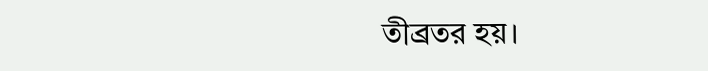তীব্রতর হয়।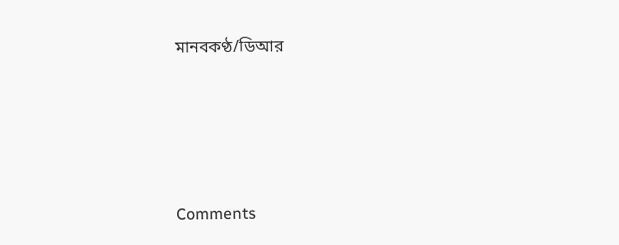মানবকণ্ঠ/ডিআর




Comments